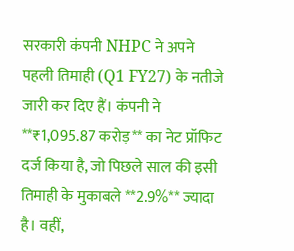सरकारी कंपनी NHPC ने अपने पहली तिमाही (Q1 FY27) के नतीजे जारी कर दिए हैं। कंपनी ने **₹1,095.87 करोड़** का नेट प्रॉफिट दर्ज किया है, जो पिछले साल की इसी तिमाही के मुकाबले **2.9%** ज्यादा है। वहीं,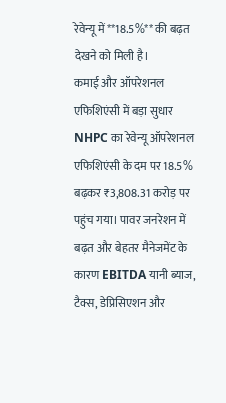रेवेन्यू में **18.5%** की बढ़त देखने को मिली है।
कमाई और ऑपरेशनल एफिशिएंसी में बड़ा सुधार
NHPC का रेवेन्यू ऑपरेशनल एफिशिएंसी के दम पर 18.5% बढ़कर ₹3,808.31 करोड़ पर पहुंच गया। पावर जनरेशन में बढ़त और बेहतर मैनेजमेंट के कारण EBITDA यानी ब्याज, टैक्स, डेप्रिसिएशन और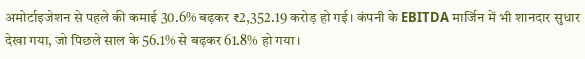अमोर्टाइजेशन से पहले की कमाई 30.6% बढ़कर ₹2,352.19 करोड़ हो गई। कंपनी के EBITDA मार्जिन में भी शानदार सुधार देखा गया, जो पिछले साल के 56.1% से बढ़कर 61.8% हो गया।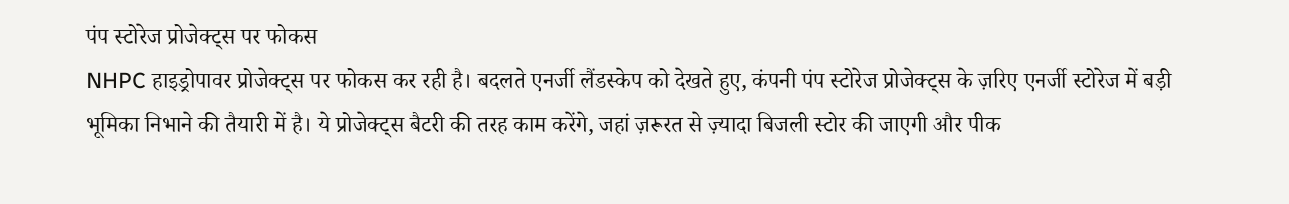पंप स्टोरेज प्रोजेक्ट्स पर फोकस
NHPC हाइड्रोपावर प्रोजेक्ट्स पर फोकस कर रही है। बदलते एनर्जी लैंडस्केप को देखते हुए, कंपनी पंप स्टोरेज प्रोजेक्ट्स के ज़रिए एनर्जी स्टोरेज में बड़ी भूमिका निभाने की तैयारी में है। ये प्रोजेक्ट्स बैटरी की तरह काम करेंगे, जहां ज़रूरत से ज़्यादा बिजली स्टोर की जाएगी और पीक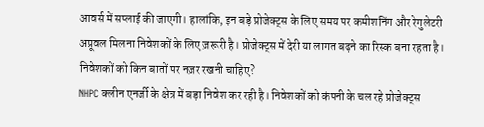आवर्स में सप्लाई की जाएगी। हालांकि, इन बड़े प्रोजेक्ट्स के लिए समय पर कमीशनिंग और रेगुलेटरी अप्रूवल मिलना निवेशकों के लिए ज़रूरी है। प्रोजेक्ट्स में देरी या लागत बढ़ने का रिस्क बना रहता है।
निवेशकों को किन बातों पर नज़र रखनी चाहिए?
NHPC क्लीन एनर्जी के क्षेत्र में बड़ा निवेश कर रही है। निवेशकों को कंपनी के चल रहे प्रोजेक्ट्स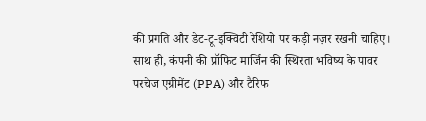की प्रगति और डेट-टू-इक्विटी रेशियो पर कड़ी नज़र रखनी चाहिए। साथ ही, कंपनी की प्रॉफिट मार्जिन की स्थिरता भविष्य के पावर परचेज एग्रीमेंट (PPA) और टैरिफ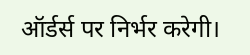ऑर्डर्स पर निर्भर करेगी।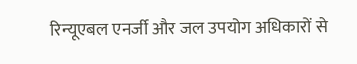रिन्यूएबल एनर्जी और जल उपयोग अधिकारों से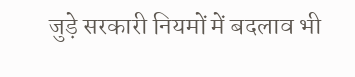जुड़े सरकारी नियमों में बदलाव भी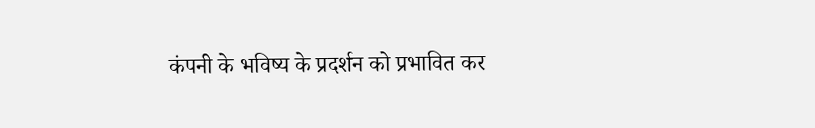कंपनी के भविष्य के प्रदर्शन को प्रभावित कर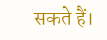सकते हैं।